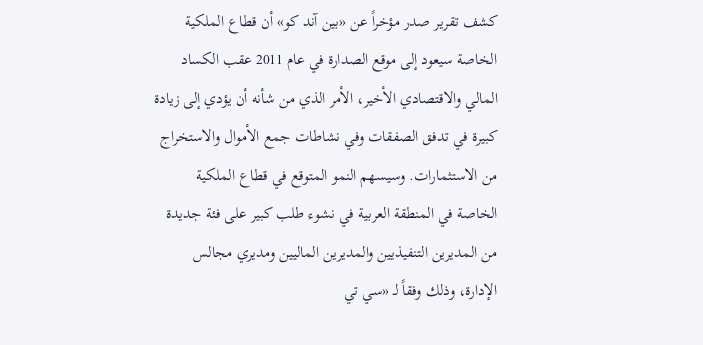كشف تقرير صدر مؤخراً عن «بين آند كو» أن قطاع الملكية الخاصة سيعود إلى موقع الصدارة في عام 2011 عقب الكساد المالي والاقتصادي الأخير، الأمر الذي من شأنه أن يؤدي إلى زيادة كبيرة في تدفق الصفقات وفي نشاطات جمع الأموال والاستخراج من الاستثمارات. وسيسهم النمو المتوقع في قطاع الملكية الخاصة في المنطقة العربية في نشوء طلب كبير على فئة جديدة من المديرين التنفيذيين والمديرين الماليين ومديري مجالس الإدارة، وذلك وفقاً لـ «سي تي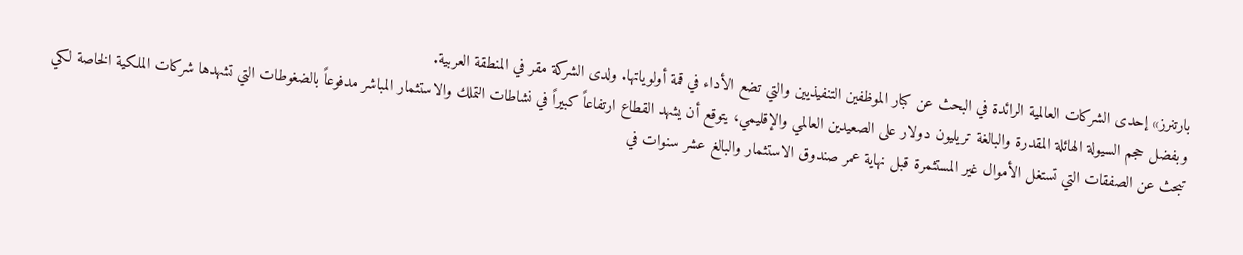بارتنرز» إحدى الشركات العالمية الرائدة في البحث عن كبار الموظفين التنفيذيين والتي تضع الأداء في قمة أولوياتها. ولدى الشركة مقر في المنطقة العربية.
وبفضل حجم السيولة الهائلة المقدرة والبالغة تريليون دولار على الصعيدين العالمي والإقليمي، يتوقع أن يشهد القطاع ارتفاعاً كبيراً في نشاطات التملك والاستثمار المباشر مدفوعاً بالضغوطات التي تشهدها شركات الملكية الخاصة لكي تبحث عن الصفقات التي تستغل الأموال غير المستثمرة قبل نهاية عمر صندوق الاستثمار والبالغ عشر سنوات في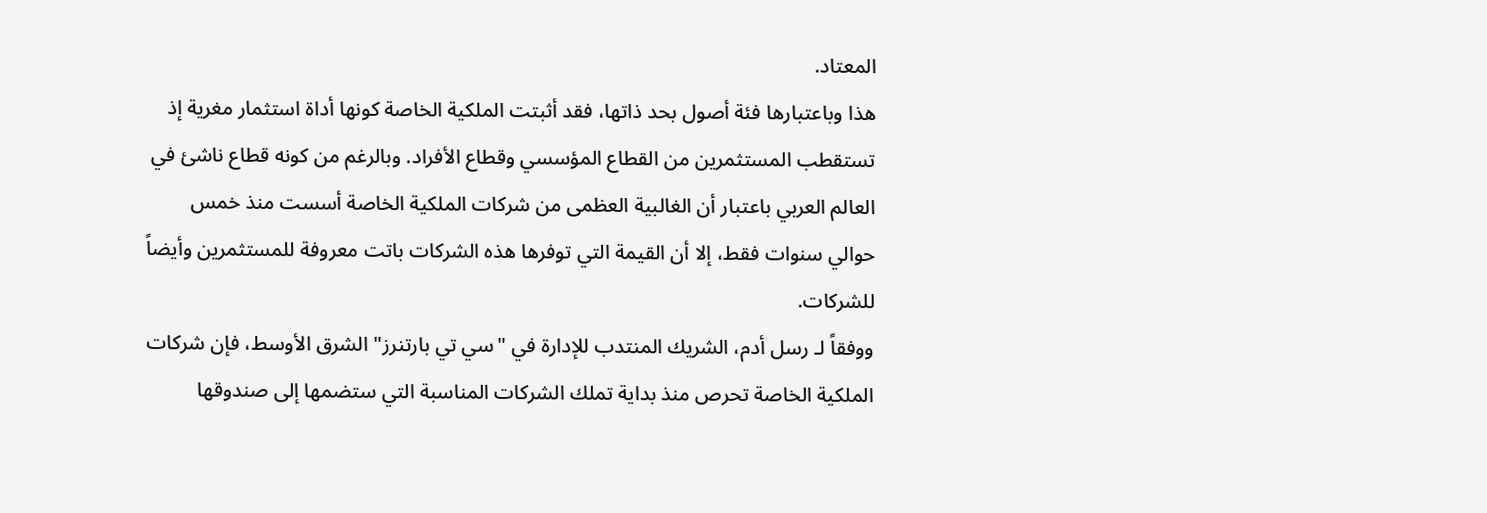المعتاد.
هذا وباعتبارها فئة أصول بحد ذاتها، فقد أثبتت الملكية الخاصة كونها أداة استثمار مغرية إذ تستقطب المستثمرين من القطاع المؤسسي وقطاع الأفراد. وبالرغم من كونه قطاع ناشئ في العالم العربي باعتبار أن الغالبية العظمى من شركات الملكية الخاصة أسست منذ خمس حوالي سنوات فقط، إلا أن القيمة التي توفرها هذه الشركات باتت معروفة للمستثمرين وأيضاً للشركات.
ووفقاً لـ رسل أدم، الشريك المنتدب للإدارة في "سي تي بارتنرز" الشرق الأوسط، فإن شركات الملكية الخاصة تحرص منذ بداية تملك الشركات المناسبة التي ستضمها إلى صندوقها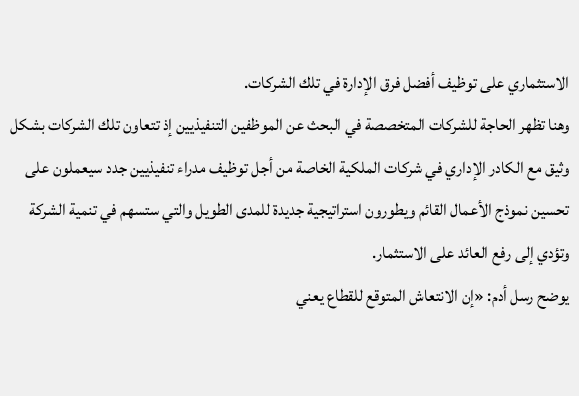الاستثماري على توظيف أفضل فرق الإدارة في تلك الشركات.
وهنا تظهر الحاجة للشركات المتخصصة في البحث عن الموظفين التنفيذيين إذ تتعاون تلك الشركات بشكل وثيق مع الكادر الإداري في شركات الملكية الخاصة من أجل توظيف مدراء تنفيذيين جدد سيعملون على تحسين نموذج الأعمال القائم ويطورون استراتيجية جديدة للمدى الطويل والتي ستسهم في تنمية الشركة وتؤدي إلى رفع العائد على الاستثمار.
يوضح رسل أدم: «إن الانتعاش المتوقع للقطاع يعني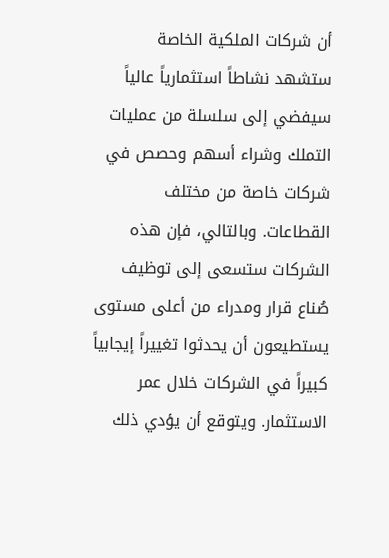أن شركات الملكية الخاصة ستشهد نشاطاً استثمارياً عالياً سيفضي إلى سلسلة من عمليات التملك وشراء أسهم وحصص في شركات خاصة من مختلف القطاعات. وبالتالي، فإن هذه الشركات ستسعى إلى توظيف صُناع قرار ومدراء من أعلى مستوى يستطيعون أن يحدثوا تغييراً إيجابياً كبيراً في الشركات خلال عمر الاستثمار. ويتوقع أن يؤدي ذلك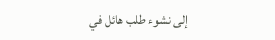إلى نشوء طلب هائل في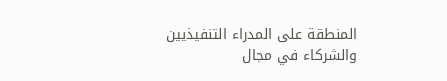المنطقة على المدراء التنفيذيين والشركاء في مجال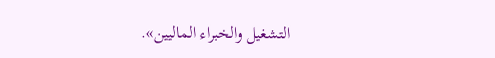التشغيل والخبراء الماليين».